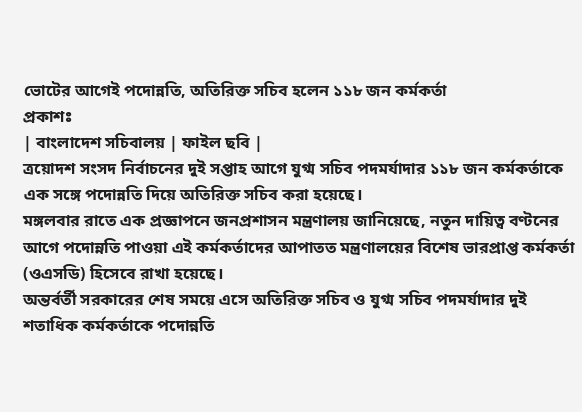ভোটের আগেই পদোন্নতি, অতিরিক্ত সচিব হলেন ১১৮ জন কর্মকর্তা
প্রকাশঃ
| বাংলাদেশ সচিবালয় | ফাইল ছবি |
ত্রয়োদশ সংসদ নির্বাচনের দুই সপ্তাহ আগে যুগ্ম সচিব পদমর্যাদার ১১৮ জন কর্মকর্তাকে এক সঙ্গে পদোন্নতি দিয়ে অতিরিক্ত সচিব করা হয়েছে।
মঙ্গলবার রাতে এক প্রজ্ঞাপনে জনপ্রশাসন মন্ত্রণালয় জানিয়েছে, নতুন দায়িত্ব বণ্টনের আগে পদোন্নতি পাওয়া এই কর্মকর্তাদের আপাতত মন্ত্রণালয়ের বিশেষ ভারপ্রাপ্ত কর্মকর্তা (ওএসডি) হিসেবে রাখা হয়েছে।
অন্তর্বর্তী সরকারের শেষ সময়ে এসে অতিরিক্ত সচিব ও যুগ্ম সচিব পদমর্যাদার দুই শতাধিক কর্মকর্তাকে পদোন্নতি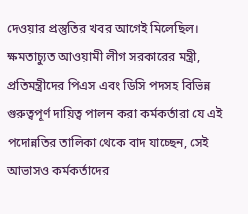দেওয়ার প্রস্তুতির খবর আগেই মিলেছিল।
ক্ষমতাচ্যুত আওয়ামী লীগ সরকারের মন্ত্রী, প্রতিমন্ত্রীদের পিএস এবং ডিসি পদসহ বিভিন্ন গুরুত্বপূর্ণ দায়িত্ব পালন করা কর্মকর্তারা যে এই পদোন্নতির তালিকা থেকে বাদ যাচ্ছেন, সেই আভাসও কর্মকর্তাদের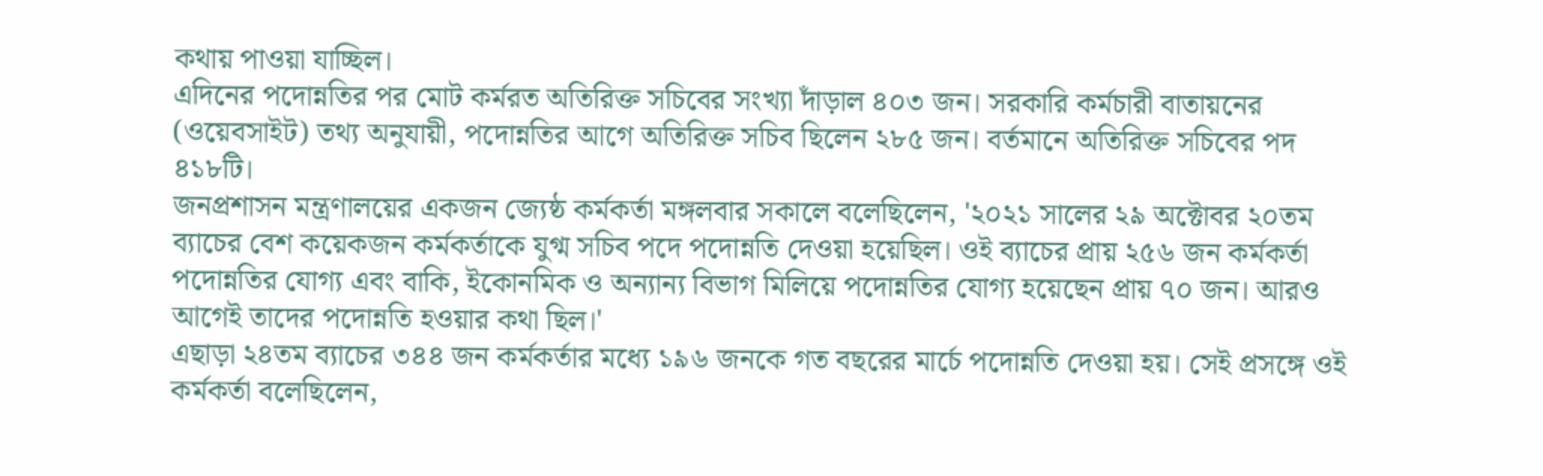কথায় পাওয়া যাচ্ছিল।
এদিনের পদোন্নতির পর মোট কর্মরত অতিরিক্ত সচিবের সংখ্যা দাঁড়াল ৪০৩ জন। সরকারি কর্মচারী বাতায়নের (ওয়েবসাইট) তথ্য অনুযায়ী, পদোন্নতির আগে অতিরিক্ত সচিব ছিলেন ২৮৫ জন। বর্তমানে অতিরিক্ত সচিবের পদ ৪১৮টি।
জনপ্রশাসন মন্ত্রণালয়ের একজন জ্যেষ্ঠ কর্মকর্তা মঙ্গলবার সকালে বলেছিলেন, '২০২১ সালের ২৯ অক্টোবর ২০তম ব্যাচের বেশ কয়েকজন কর্মকর্তাকে যুগ্ম সচিব পদে পদোন্নতি দেওয়া হয়েছিল। ওই ব্যাচের প্রায় ২৫৬ জন কর্মকর্তা পদোন্নতির যোগ্য এবং বাকি, ইকোনমিক ও অন্যান্য বিভাগ মিলিয়ে পদোন্নতির যোগ্য হয়েছেন প্রায় ৭০ জন। আরও আগেই তাদের পদোন্নতি হওয়ার কথা ছিল।'
এছাড়া ২৪তম ব্যাচের ৩৪৪ জন কর্মকর্তার মধ্যে ১৯৬ জনকে গত বছরের মার্চে পদোন্নতি দেওয়া হয়। সেই প্রসঙ্গে ওই কর্মকর্তা বলেছিলেন,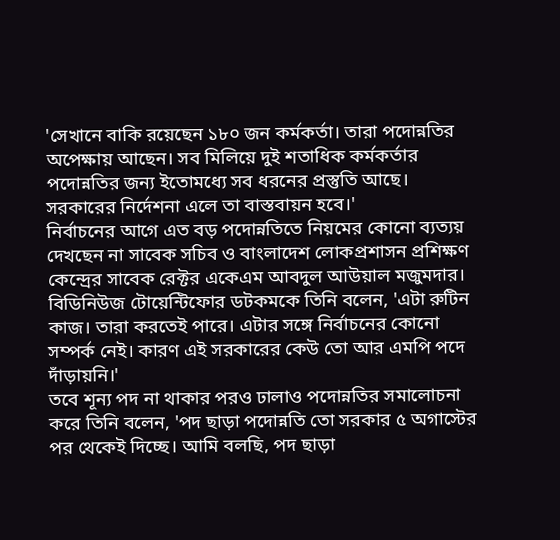'সেখানে বাকি রয়েছেন ১৮০ জন কর্মকর্তা। তারা পদোন্নতির অপেক্ষায় আছেন। সব মিলিয়ে দুই শতাধিক কর্মকর্তার পদোন্নতির জন্য ইতোমধ্যে সব ধরনের প্রস্তুতি আছে। সরকারের নির্দেশনা এলে তা বাস্তবায়ন হবে।'
নির্বাচনের আগে এত বড় পদোন্নতিতে নিয়মের কোনো ব্যত্যয় দেখছেন না সাবেক সচিব ও বাংলাদেশ লোকপ্রশাসন প্রশিক্ষণ কেন্দ্রের সাবেক রেক্টর একেএম আবদুল আউয়াল মজুমদার।
বিডিনিউজ টোয়েন্টিফোর ডটকমকে তিনি বলেন, 'এটা রুটিন কাজ। তারা করতেই পারে। এটার সঙ্গে নির্বাচনের কোনো সম্পর্ক নেই। কারণ এই সরকারের কেউ তো আর এমপি পদে দাঁড়ায়নি।'
তবে শূন্য পদ না থাকার পরও ঢালাও পদোন্নতির সমালোচনা করে তিনি বলেন, 'পদ ছাড়া পদোন্নতি তো সরকার ৫ অগাস্টের পর থেকেই দিচ্ছে। আমি বলছি, পদ ছাড়া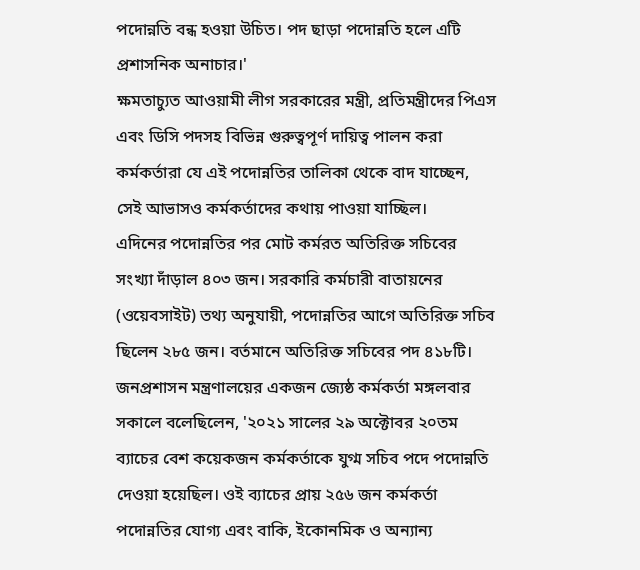পদোন্নতি বন্ধ হওয়া উচিত। পদ ছাড়া পদোন্নতি হলে এটি প্রশাসনিক অনাচার।'
ক্ষমতাচ্যুত আওয়ামী লীগ সরকারের মন্ত্রী, প্রতিমন্ত্রীদের পিএস এবং ডিসি পদসহ বিভিন্ন গুরুত্বপূর্ণ দায়িত্ব পালন করা কর্মকর্তারা যে এই পদোন্নতির তালিকা থেকে বাদ যাচ্ছেন, সেই আভাসও কর্মকর্তাদের কথায় পাওয়া যাচ্ছিল।
এদিনের পদোন্নতির পর মোট কর্মরত অতিরিক্ত সচিবের সংখ্যা দাঁড়াল ৪০৩ জন। সরকারি কর্মচারী বাতায়নের (ওয়েবসাইট) তথ্য অনুযায়ী, পদোন্নতির আগে অতিরিক্ত সচিব ছিলেন ২৮৫ জন। বর্তমানে অতিরিক্ত সচিবের পদ ৪১৮টি।
জনপ্রশাসন মন্ত্রণালয়ের একজন জ্যেষ্ঠ কর্মকর্তা মঙ্গলবার সকালে বলেছিলেন, '২০২১ সালের ২৯ অক্টোবর ২০তম ব্যাচের বেশ কয়েকজন কর্মকর্তাকে যুগ্ম সচিব পদে পদোন্নতি দেওয়া হয়েছিল। ওই ব্যাচের প্রায় ২৫৬ জন কর্মকর্তা পদোন্নতির যোগ্য এবং বাকি, ইকোনমিক ও অন্যান্য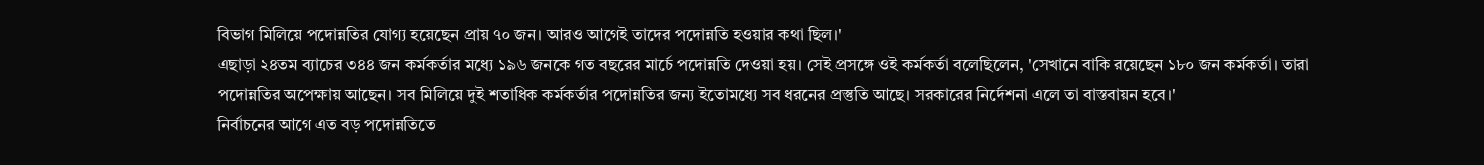বিভাগ মিলিয়ে পদোন্নতির যোগ্য হয়েছেন প্রায় ৭০ জন। আরও আগেই তাদের পদোন্নতি হওয়ার কথা ছিল।'
এছাড়া ২৪তম ব্যাচের ৩৪৪ জন কর্মকর্তার মধ্যে ১৯৬ জনকে গত বছরের মার্চে পদোন্নতি দেওয়া হয়। সেই প্রসঙ্গে ওই কর্মকর্তা বলেছিলেন, 'সেখানে বাকি রয়েছেন ১৮০ জন কর্মকর্তা। তারা পদোন্নতির অপেক্ষায় আছেন। সব মিলিয়ে দুই শতাধিক কর্মকর্তার পদোন্নতির জন্য ইতোমধ্যে সব ধরনের প্রস্তুতি আছে। সরকারের নির্দেশনা এলে তা বাস্তবায়ন হবে।'
নির্বাচনের আগে এত বড় পদোন্নতিতে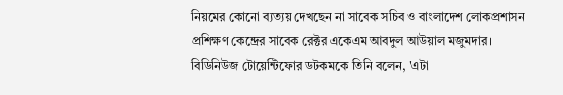নিয়মের কোনো ব্যত্যয় দেখছেন না সাবেক সচিব ও বাংলাদেশ লোকপ্রশাসন প্রশিক্ষণ কেন্দ্রের সাবেক রেক্টর একেএম আবদুল আউয়াল মজুমদার।
বিডিনিউজ টোয়েন্টিফোর ডটকমকে তিনি বলেন, 'এটা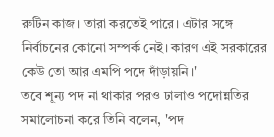রুটিন কাজ। তারা করতেই পারে। এটার সঙ্গে নির্বাচনের কোনো সম্পর্ক নেই। কারণ এই সরকারের কেউ তো আর এমপি পদে দাঁড়ায়নি।'
তবে শূন্য পদ না থাকার পরও ঢালাও পদোন্নতির সমালোচনা করে তিনি বলেন, 'পদ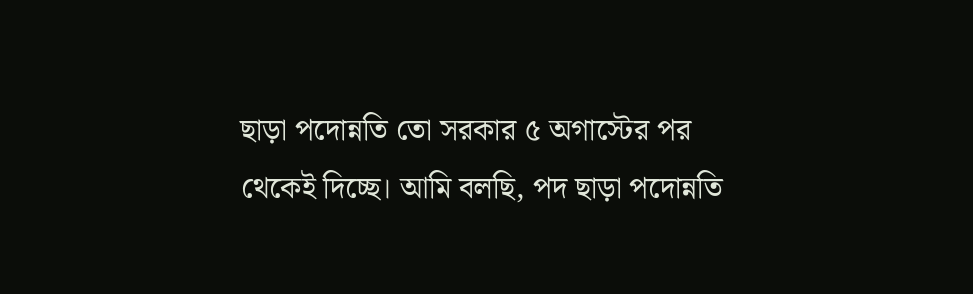ছাড়া পদোন্নতি তো সরকার ৫ অগাস্টের পর থেকেই দিচ্ছে। আমি বলছি, পদ ছাড়া পদোন্নতি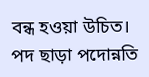বন্ধ হওয়া উচিত। পদ ছাড়া পদোন্নতি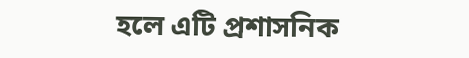হলে এটি প্রশাসনিক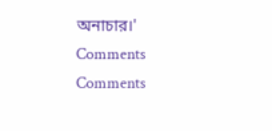অনাচার।'
Comments
Comments